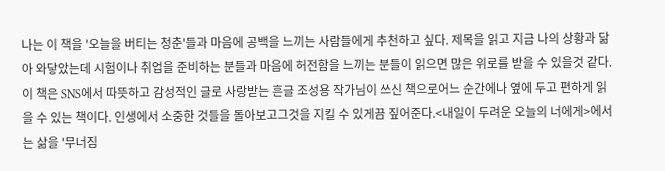나는 이 책을 '오늘을 버티는 청춘'들과 마음에 공백을 느끼는 사람들에게 추천하고 싶다. 제목을 읽고 지금 나의 상황과 닮아 와닿았는데 시험이나 취업을 준비하는 분들과 마음에 허전함을 느끼는 분들이 읽으면 많은 위로를 받을 수 있을것 같다. 이 책은 SNS에서 따뜻하고 감성적인 글로 사랑받는 흔글 조성용 작가님이 쓰신 책으로어느 순간에나 옆에 두고 편하게 읽을 수 있는 책이다. 인생에서 소중한 것들을 돌아보고그것을 지킬 수 있게끔 짚어준다.<내일이 두려운 오늘의 너에게>에서는 삶을 '무너짐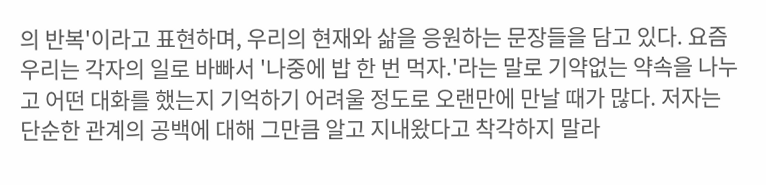의 반복'이라고 표현하며, 우리의 현재와 삶을 응원하는 문장들을 담고 있다. 요즘 우리는 각자의 일로 바빠서 '나중에 밥 한 번 먹자.'라는 말로 기약없는 약속을 나누고 어떤 대화를 했는지 기억하기 어려울 정도로 오랜만에 만날 때가 많다. 저자는 단순한 관계의 공백에 대해 그만큼 알고 지내왔다고 착각하지 말라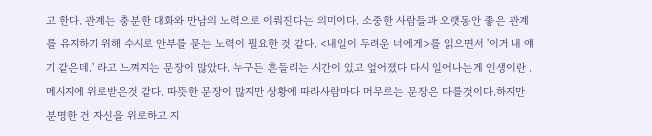고 한다. 관계는 충분한 대화와 만남의 노력으로 이뤄진다는 의미이다. 소중한 사람들과 오랫동안 좋은 관계를 유지하기 위해 수시로 안부를 묻는 노력이 필요한 것 같다. <내일이 두려운 너에게>를 읽으면서 '이거 내 얘기 같은데.' 라고 느껴지는 문장이 많았다. 누구든 흔들리는 시간이 있고 엎어졌다 다시 일어나는게 인생이란 .메시지에 위로받은것 같다. 따뜻한 문장이 많지만 상황에 따라사람마다 머무르는 문장은 다를것이다.하지만 분명한 건 자신을 위로하고 지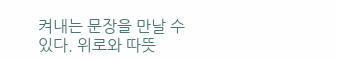켜내는 문장을 만날 수 있다. 위로와 따뜻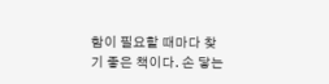함이 필요할 때마다 찾기 좋은 책이다. 손 닿는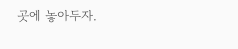곳에 놓아두자.